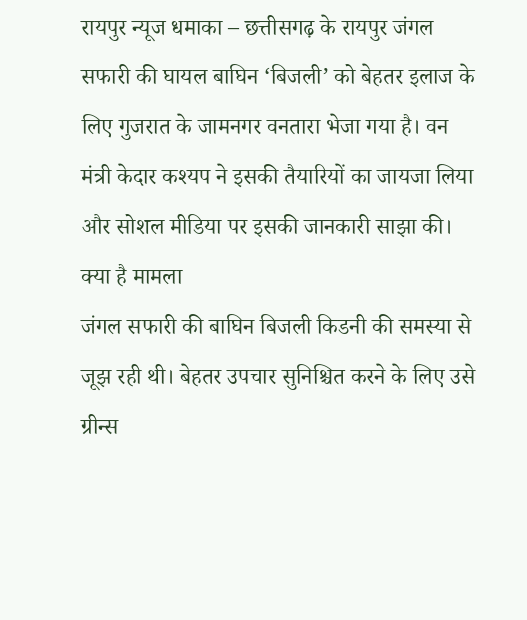रायपुर न्यूज धमाका – छत्तीसगढ़ के रायपुर जंगल सफारी की घायल बाघिन ‘बिजली’ को बेहतर इलाज के लिए गुजरात के जामनगर वनतारा भेजा गया है। वन मंत्री केदार कश्यप ने इसकी तैयारियों का जायजा लिया और सोशल मीडिया पर इसकी जानकारी साझा की।
क्या है मामला
जंगल सफारी की बाघिन बिजली किडनी की समस्या से जूझ रही थी। बेहतर उपचार सुनिश्चित करने के लिए उसे ग्रीन्स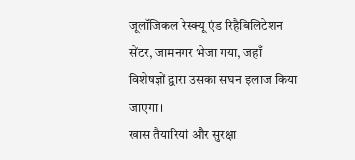जूलॉजिकल रेस्क्यू एंड रिहैबिलिटेशन सेंटर, जामनगर भेजा गया, जहाँ विशेषज्ञों द्वारा उसका सघन इलाज किया जाएगा।
खास तैयारियां और सुरक्षा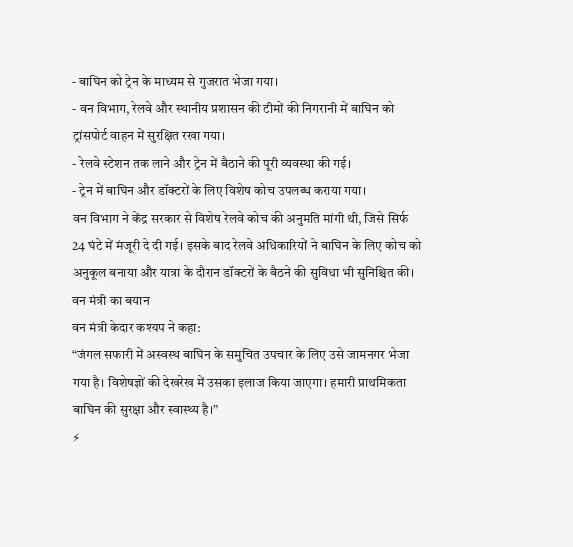- बाघिन को ट्रेन के माध्यम से गुजरात भेजा गया।
- वन विभाग, रेलवे और स्थानीय प्रशासन की टीमों की निगरानी में बाघिन को ट्रांसपोर्ट वाहन में सुरक्षित रखा गया।
- रेलवे स्टेशन तक लाने और ट्रेन में बैठाने की पूरी व्यवस्था की गई।
- ट्रेन में बाघिन और डॉक्टरों के लिए विशेष कोच उपलब्ध कराया गया।
वन विभाग ने केंद्र सरकार से विशेष रेलवे कोच की अनुमति मांगी थी, जिसे सिर्फ 24 घंटे में मंजूरी दे दी गई। इसके बाद रेलवे अधिकारियों ने बाघिन के लिए कोच को अनुकूल बनाया और यात्रा के दौरान डॉक्टरों के बैठने की सुविधा भी सुनिश्चित की।
वन मंत्री का बयान
वन मंत्री केदार कश्यप ने कहा:
“जंगल सफारी में अस्वस्थ बाघिन के समुचित उपचार के लिए उसे जामनगर भेजा गया है। विशेषज्ञों की देखरेख में उसका इलाज किया जाएगा। हमारी प्राथमिकता बाघिन की सुरक्षा और स्वास्थ्य है।”
⚡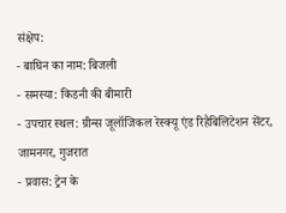संक्षेप:
- बाघिन का नाम: बिजली
- समस्या: किडनी की बीमारी
- उपचार स्थल: ग्रीन्स जूलॉजिकल रेस्क्यू एंड रिहैबिलिटेशन सेंटर, जामनगर, गुजरात
- प्रवास: ट्रेन के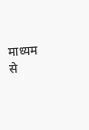माध्यम से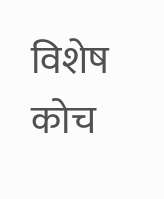विशेष कोच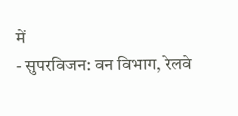में
- सुपरविजन: वन विभाग, रेलवे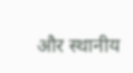और स्थानीय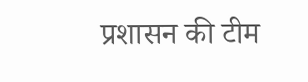प्रशासन की टीम